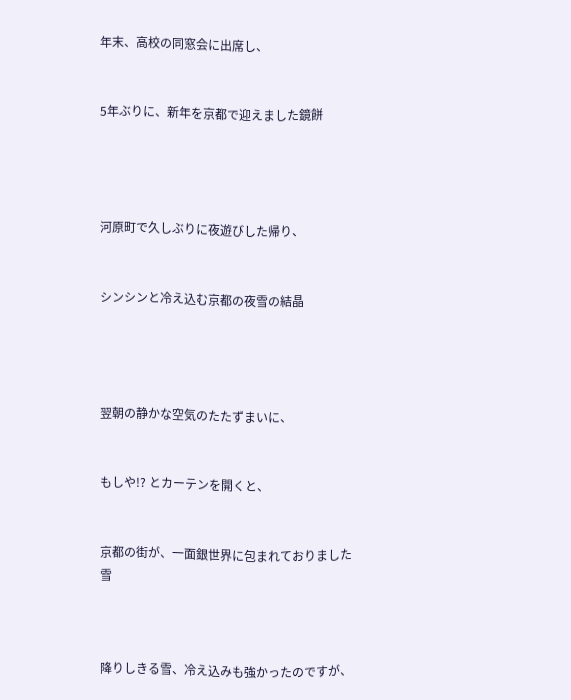年末、高校の同窓会に出席し、


5年ぶりに、新年を京都で迎えました鏡餅




河原町で久しぶりに夜遊びした帰り、


シンシンと冷え込む京都の夜雪の結晶




翌朝の静かな空気のたたずまいに、


もしや!? とカーテンを開くと、


京都の街が、一面銀世界に包まれておりました雪



降りしきる雪、冷え込みも強かったのですが、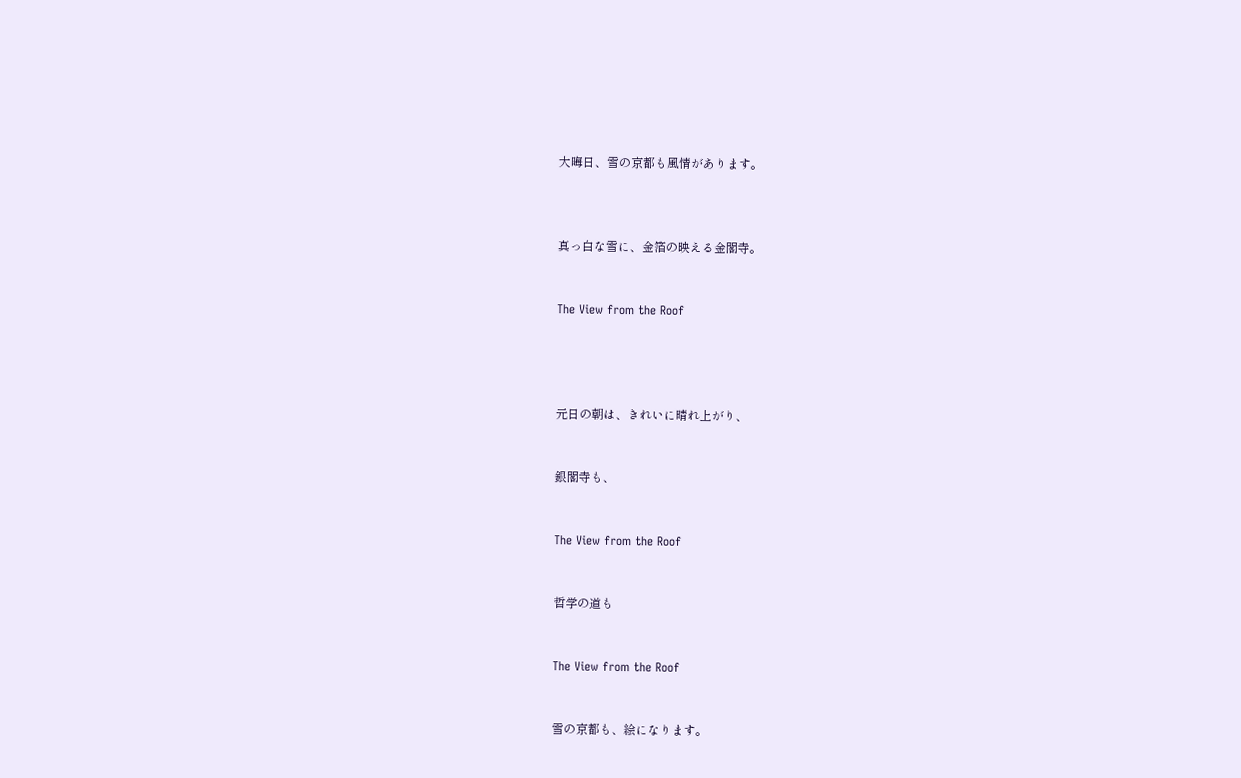大晦日、雪の京都も風情があります。



真っ白な雪に、金箔の映える金閣寺。


The View from the Roof




元日の朝は、きれいに晴れ上がり、


銀閣寺も、


The View from the Roof


哲学の道も


The View from the Roof


雪の京都も、絵になります。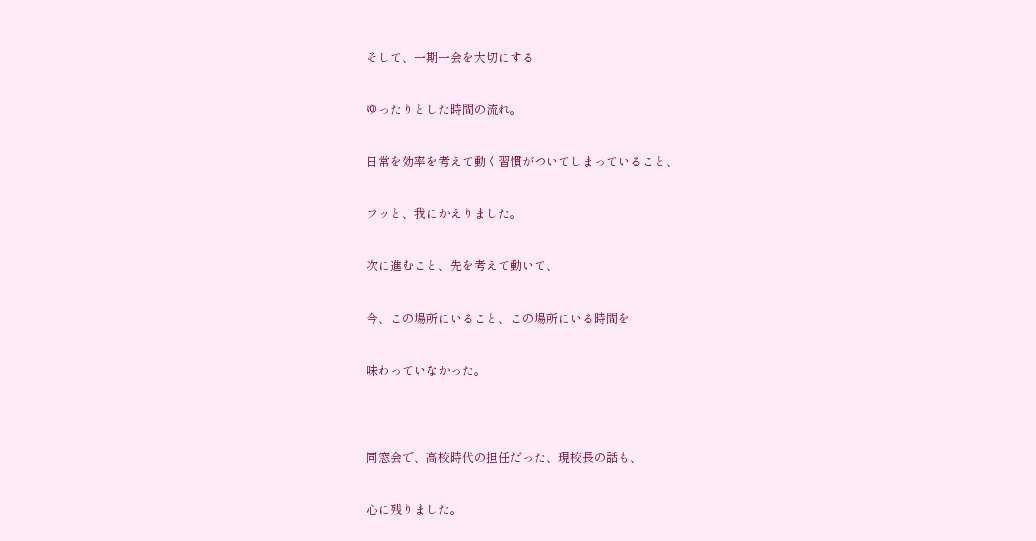そして、一期一会を大切にする


ゆったりとした時間の流れ。


日常を効率を考えて動く習慣がついてしまっていること、


フッと、我にかえりました。


次に進むこと、先を考えて動いて、


今、この場所にいること、この場所にいる時間を


味わっていなかった。




同窓会で、高校時代の担任だった、現校長の話も、


心に残りました。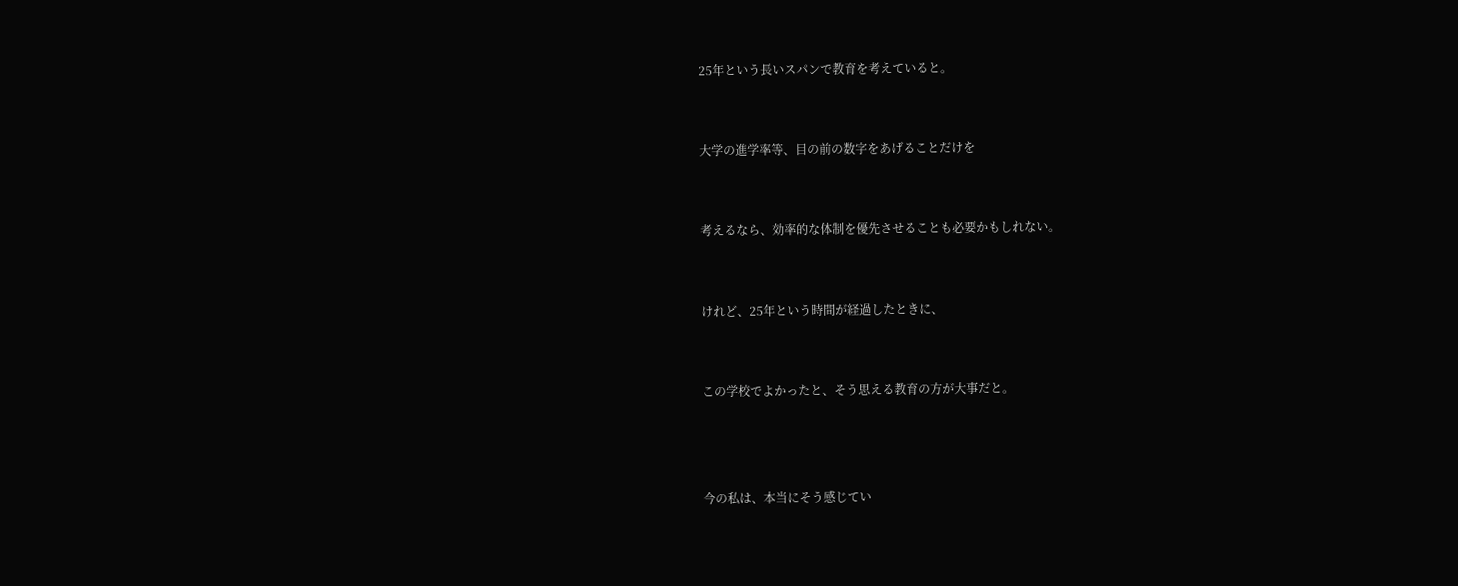25年という長いスパンで教育を考えていると。


大学の進学率等、目の前の数字をあげることだけを


考えるなら、効率的な体制を優先させることも必要かもしれない。


けれど、25年という時間が経過したときに、


この学校でよかったと、そう思える教育の方が大事だと。



今の私は、本当にそう感じてい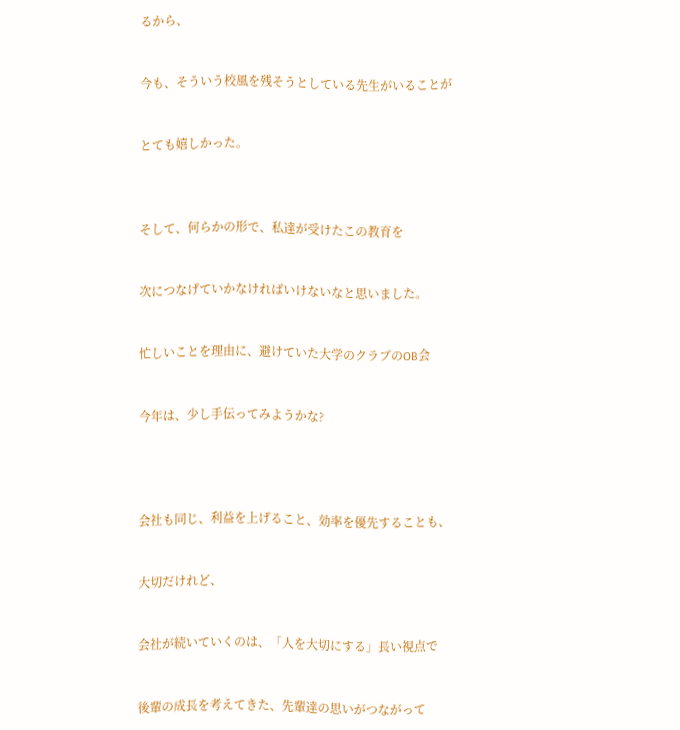るから、


今も、そういう校風を残そうとしている先生がいることが


とても嬉しかった。



そして、何らかの形で、私達が受けたこの教育を


次につなげていかなければいけないなと思いました。


忙しいことを理由に、避けていた大学のクラブのOB会


今年は、少し手伝ってみようかな?




会社も同じ、利益を上げること、効率を優先することも、


大切だけれど、


会社が続いていくのは、「人を大切にする」長い視点で


後輩の成長を考えてきた、先輩達の思いがつながって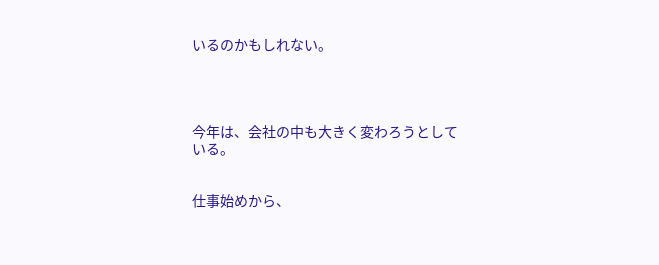いるのかもしれない。




今年は、会社の中も大きく変わろうとしている。


仕事始めから、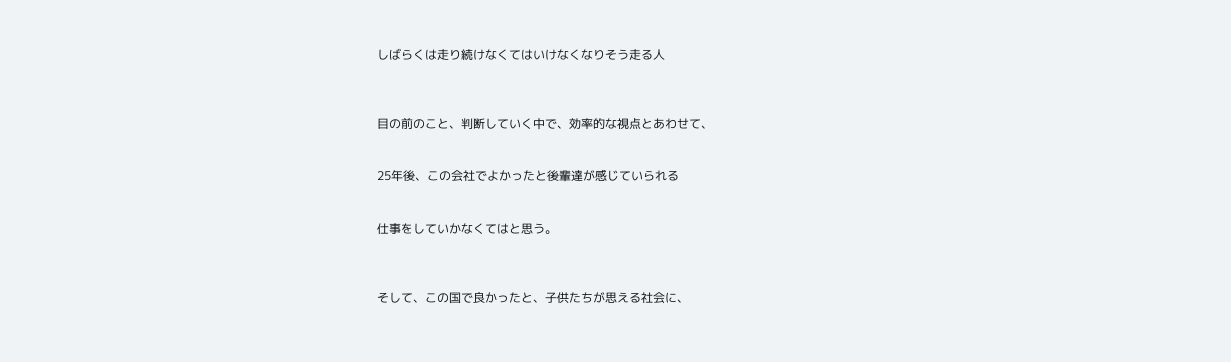しばらくは走り続けなくてはいけなくなりそう走る人



目の前のこと、判断していく中で、効率的な視点とあわせて、


25年後、この会社でよかったと後輩達が感じていられる


仕事をしていかなくてはと思う。



そして、この国で良かったと、子供たちが思える社会に、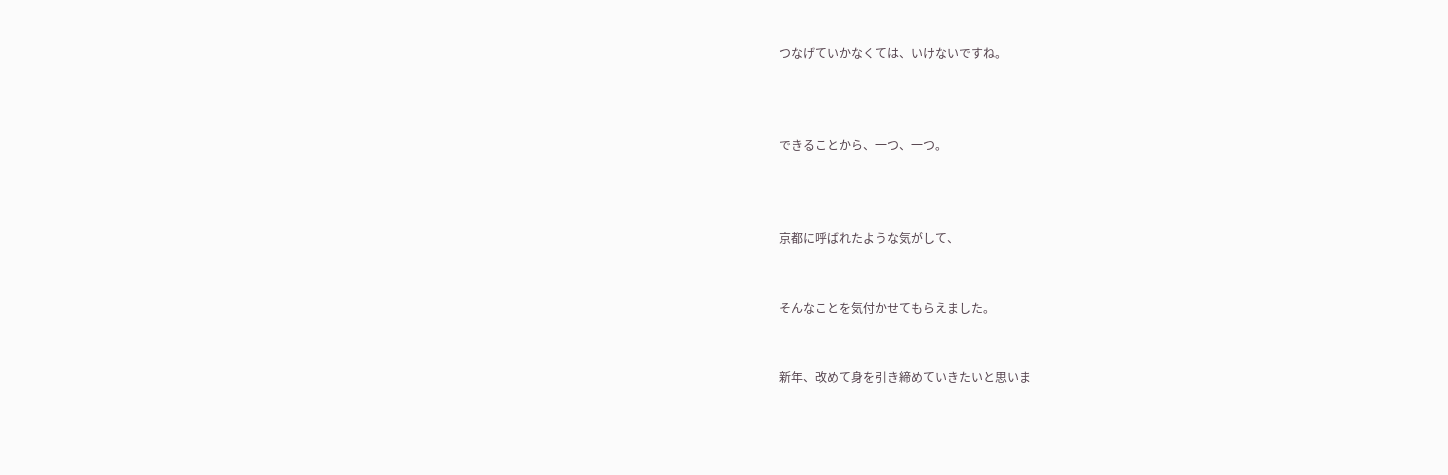つなげていかなくては、いけないですね。



できることから、一つ、一つ。



京都に呼ばれたような気がして、


そんなことを気付かせてもらえました。


新年、改めて身を引き締めていきたいと思いま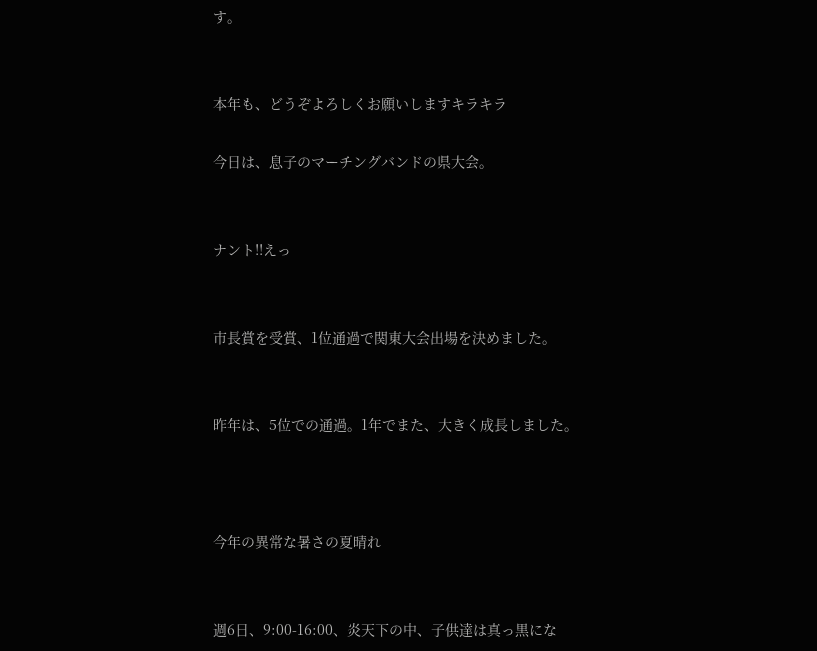す。


本年も、どうぞよろしくお願いしますキラキラ

今日は、息子のマーチングバンドの県大会。


ナント!!えっ


市長賞を受賞、1位通過で関東大会出場を決めました。


昨年は、5位での通過。1年でまた、大きく成長しました。



今年の異常な暑さの夏晴れ


週6日、9:00-16:00、炎天下の中、子供達は真っ黒にな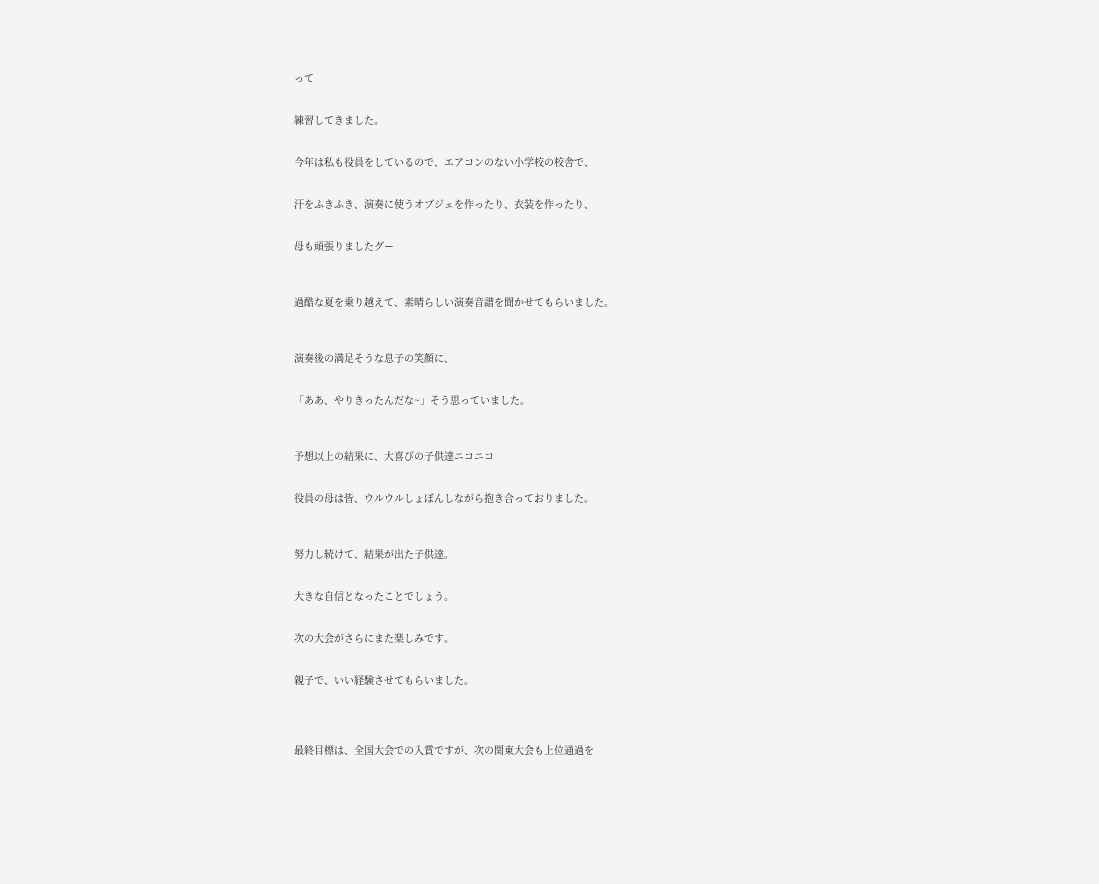って


練習してきました。


今年は私も役員をしているので、エアコンのない小学校の校舎で、


汗をふきふき、演奏に使うオブジェを作ったり、衣装を作ったり、


母も頑張りましたグー



過酷な夏を乗り越えて、素晴らしい演奏音譜を聞かせてもらいました。



演奏後の満足そうな息子の笑顔に、


「ああ、やりきったんだな~」そう思っていました。



予想以上の結果に、大喜びの子供達ニコニコ


役員の母は皆、ウルウルしょぼんしながら抱き合っておりました。



努力し続けて、結果が出た子供達。


大きな自信となったことでしょう。


次の大会がさらにまた楽しみです。


親子で、いい経験させてもらいました。




最終目標は、全国大会での入賞ですが、次の関東大会も上位通過を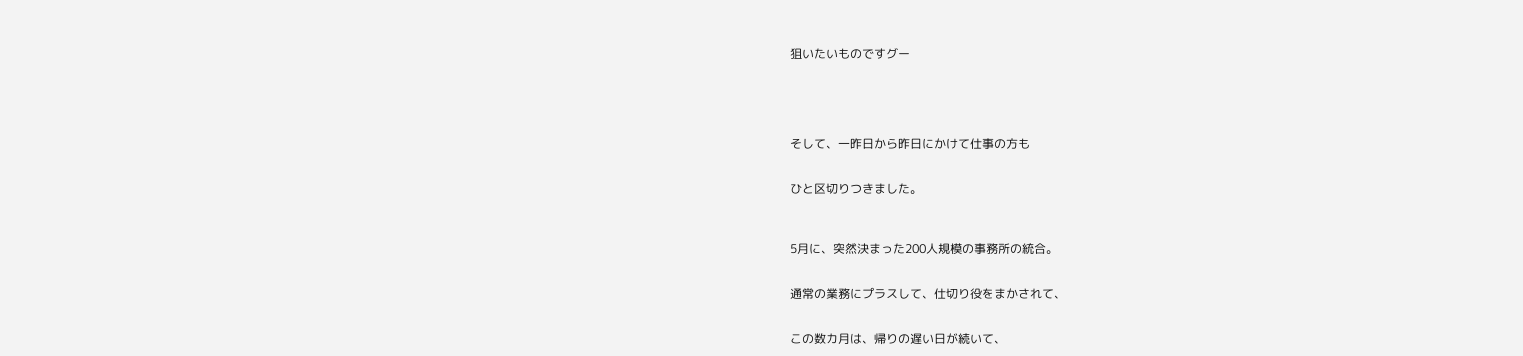狙いたいものですグー





そして、一昨日から昨日にかけて仕事の方も


ひと区切りつきました。



5月に、突然決まった200人規模の事務所の統合。


通常の業務にプラスして、仕切り役をまかされて、


この数カ月は、帰りの遅い日が続いて、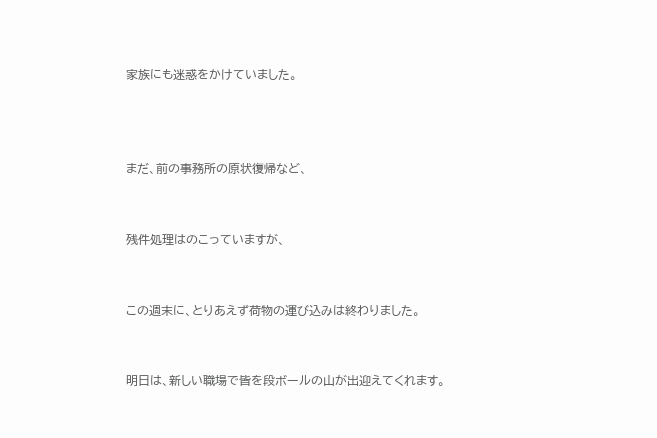家族にも迷惑をかけていました。



まだ、前の事務所の原状復帰など、


残件処理はのこっていますが、


この週末に、とりあえず荷物の運び込みは終わりました。


明日は、新しい職場で皆を段ボールの山が出迎えてくれます。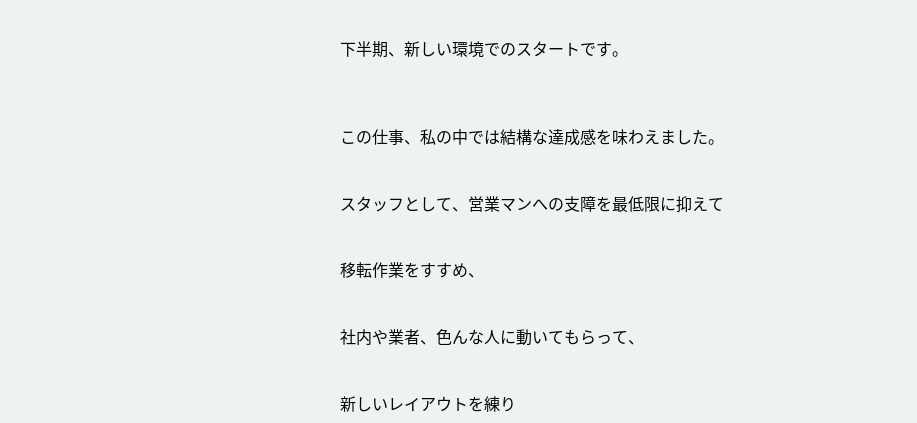下半期、新しい環境でのスタートです。



この仕事、私の中では結構な達成感を味わえました。


スタッフとして、営業マンへの支障を最低限に抑えて


移転作業をすすめ、


社内や業者、色んな人に動いてもらって、


新しいレイアウトを練り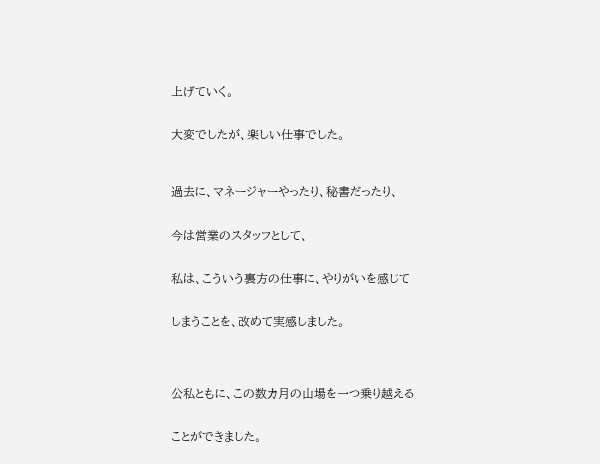上げていく。


大変でしたが、楽しい仕事でした。



過去に、マネージャーやったり、秘書だったり、


今は営業のスタッフとして、


私は、こういう裏方の仕事に、やりがいを感じて


しまうことを、改めて実感しました。




公私ともに、この数カ月の山場を一つ乗り越える


ことができました。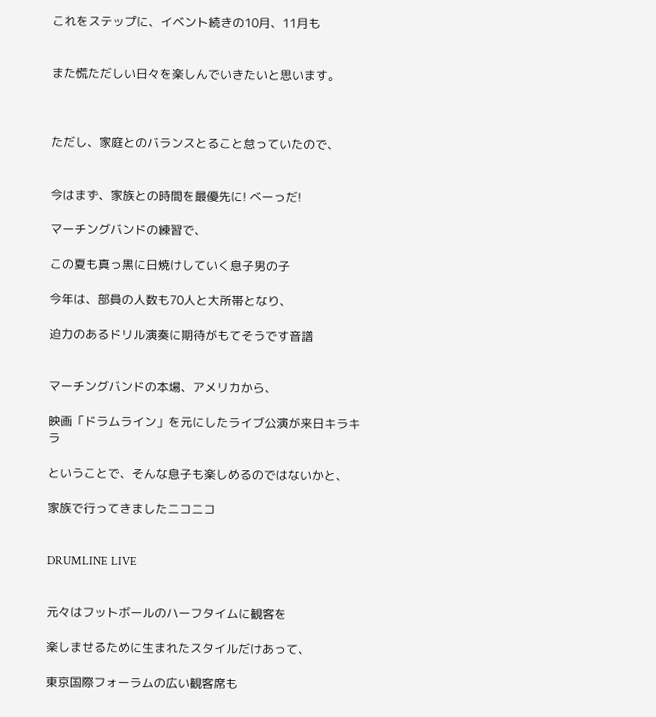これをステップに、イベント続きの10月、11月も


また慌ただしい日々を楽しんでいきたいと思います。



ただし、家庭とのバランスとること怠っていたので、


今はまず、家族との時間を最優先に! べーっだ!

マーチングバンドの練習で、

この夏も真っ黒に日焼けしていく息子男の子

今年は、部員の人数も70人と大所帯となり、

迫力のあるドリル演奏に期待がもてそうです音譜


マーチングバンドの本場、アメリカから、

映画「ドラムライン」を元にしたライブ公演が来日キラキラ

ということで、そんな息子も楽しめるのではないかと、

家族で行ってきましたニコニコ


DRUMLINE LIVE


元々はフットボールのハーフタイムに観客を

楽しませるために生まれたスタイルだけあって、

東京国際フォーラムの広い観客席も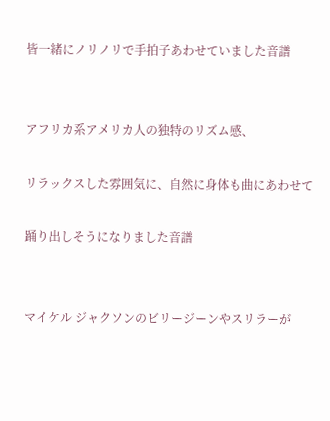皆一緒にノリノリで手拍子あわせていました音譜


アフリカ系アメリカ人の独特のリズム感、

リラックスした雰囲気に、自然に身体も曲にあわせて

踊り出しそうになりました音譜


マイケル ジャクソンのビリージーンやスリラーが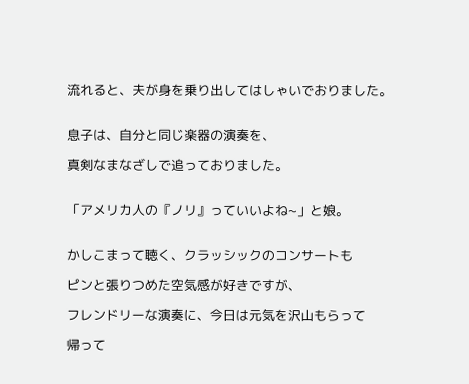流れると、夫が身を乗り出してはしゃいでおりました。


息子は、自分と同じ楽器の演奏を、

真剣なまなざしで追っておりました。


「アメリカ人の『ノリ』っていいよね~」と娘。


かしこまって聴く、クラッシックのコンサートも

ピンと張りつめた空気感が好きですが、

フレンドリーな演奏に、今日は元気を沢山もらって

帰って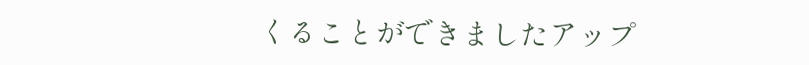くることができましたアップ